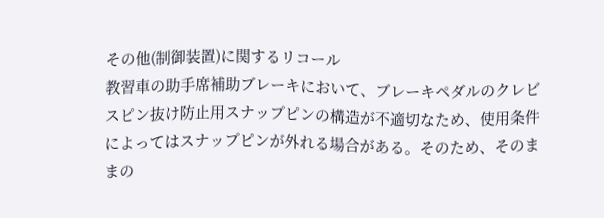その他(制御装置)に関するリコール
教習車の助手席補助ブレーキにおいて、ブレーキペダルのクレビスピン抜け防止用スナップピンの構造が不適切なため、使用条件によってはスナップピンが外れる場合がある。そのため、そのままの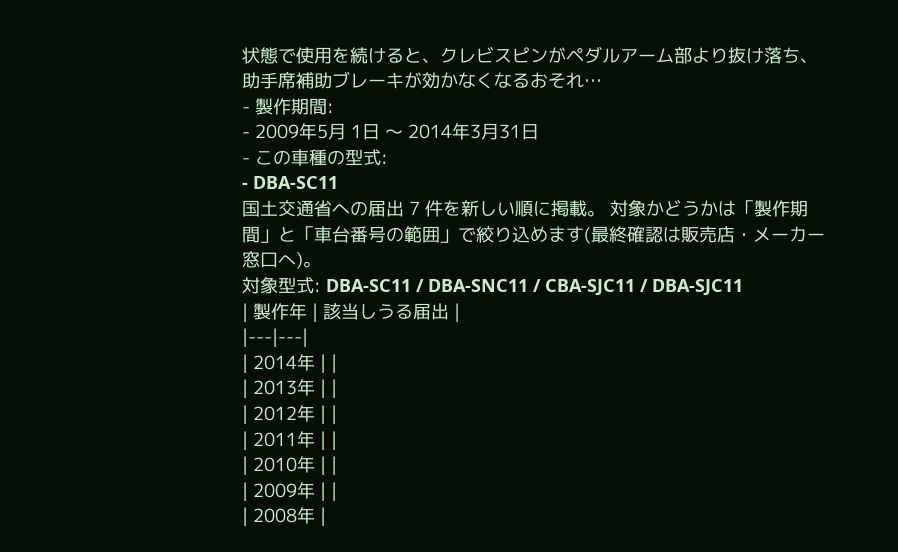状態で使用を続けると、クレビスピンがペダルアーム部より抜け落ち、助手席補助ブレーキが効かなくなるおそれ…
- 製作期間:
- 2009年5月 1日 〜 2014年3月31日
- この車種の型式:
- DBA-SC11
国土交通省への届出 7 件を新しい順に掲載。 対象かどうかは「製作期間」と「車台番号の範囲」で絞り込めます(最終確認は販売店・メーカー窓口へ)。
対象型式: DBA-SC11 / DBA-SNC11 / CBA-SJC11 / DBA-SJC11
| 製作年 | 該当しうる届出 |
|---|---|
| 2014年 | |
| 2013年 | |
| 2012年 | |
| 2011年 | |
| 2010年 | |
| 2009年 | |
| 2008年 |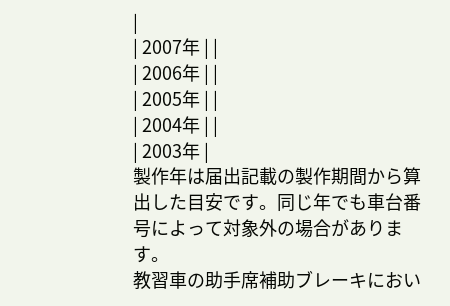|
| 2007年 | |
| 2006年 | |
| 2005年 | |
| 2004年 | |
| 2003年 |
製作年は届出記載の製作期間から算出した目安です。同じ年でも車台番号によって対象外の場合があります。
教習車の助手席補助ブレーキにおい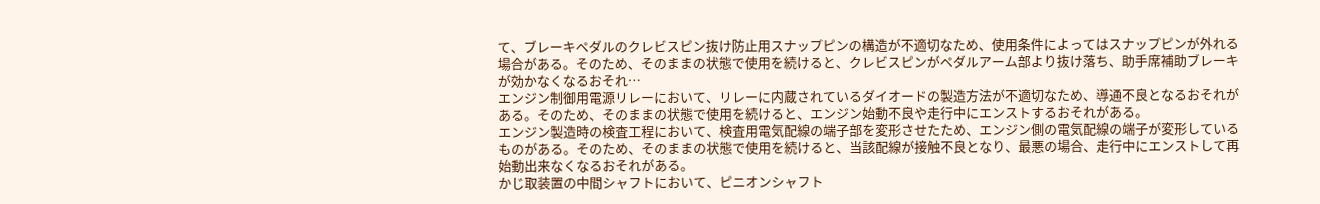て、ブレーキペダルのクレビスピン抜け防止用スナップピンの構造が不適切なため、使用条件によってはスナップピンが外れる場合がある。そのため、そのままの状態で使用を続けると、クレビスピンがペダルアーム部より抜け落ち、助手席補助ブレーキが効かなくなるおそれ…
エンジン制御用電源リレーにおいて、リレーに内蔵されているダイオードの製造方法が不適切なため、導通不良となるおそれがある。そのため、そのままの状態で使用を続けると、エンジン始動不良や走行中にエンストするおそれがある。
エンジン製造時の検査工程において、検査用電気配線の端子部を変形させたため、エンジン側の電気配線の端子が変形しているものがある。そのため、そのままの状態で使用を続けると、当該配線が接触不良となり、最悪の場合、走行中にエンストして再始動出来なくなるおそれがある。
かじ取装置の中間シャフトにおいて、ピニオンシャフト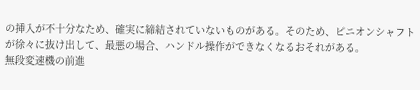の挿入が不十分なため、確実に締結されていないものがある。そのため、ピニオンシャフトが徐々に抜け出して、最悪の場合、ハンドル操作ができなくなるおそれがある。
無段変速機の前進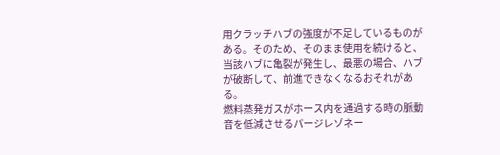用クラッチハブの強度が不足しているものがある。そのため、そのまま使用を続けると、当該ハブに亀裂が発生し、最悪の場合、ハブが破断して、前進できなくなるおそれがある。
燃料蒸発ガスがホース内を通過する時の脈動音を低減させるパージレゾネー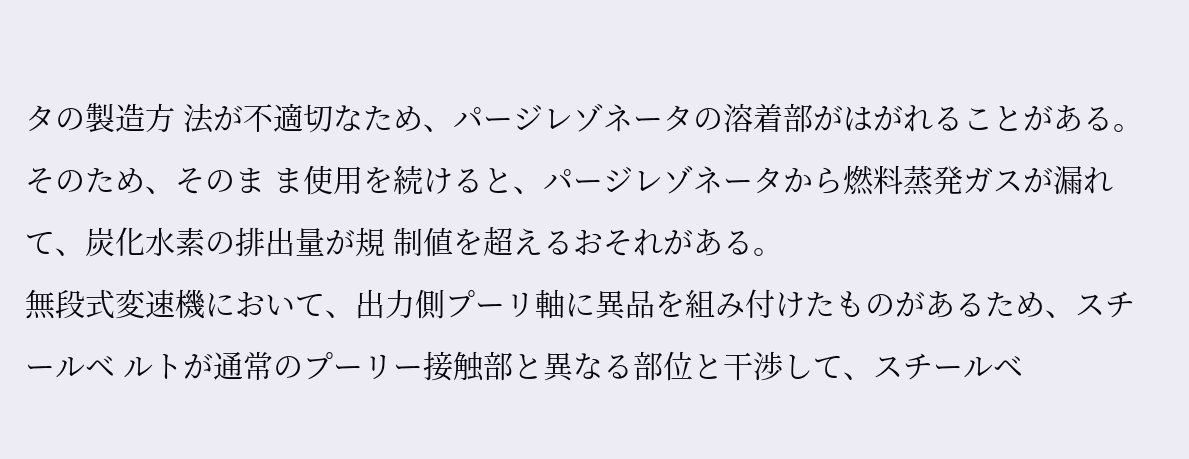タの製造方 法が不適切なため、パージレゾネータの溶着部がはがれることがある。そのため、そのま ま使用を続けると、パージレゾネータから燃料蒸発ガスが漏れて、炭化水素の排出量が規 制値を超えるおそれがある。
無段式変速機において、出力側プーリ軸に異品を組み付けたものがあるため、スチールベ ルトが通常のプーリー接触部と異なる部位と干渉して、スチールベ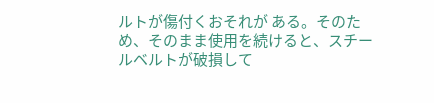ルトが傷付くおそれが ある。そのため、そのまま使用を続けると、スチールベルトが破損して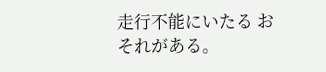走行不能にいたる おそれがある。